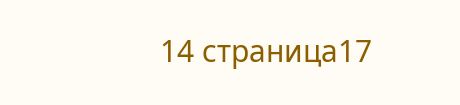14 страница17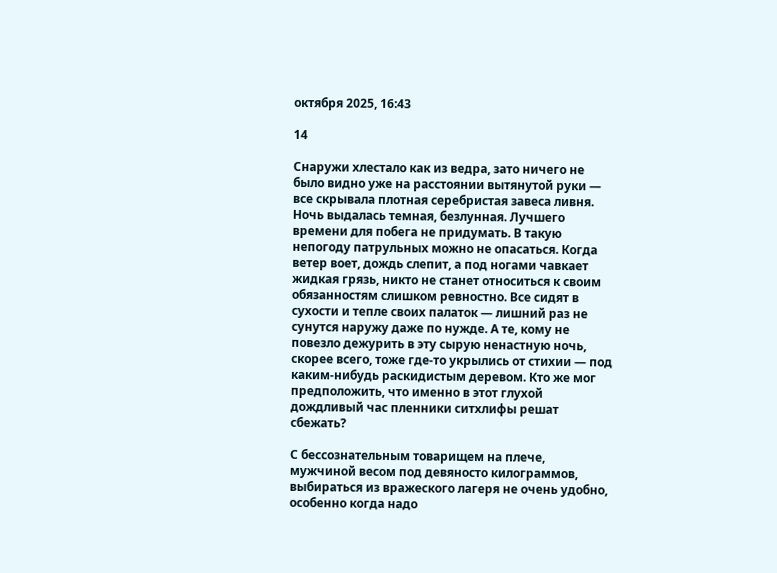октября 2025, 16:43

14

Снаружи хлестало как из ведра, зато ничего не было видно уже на расстоянии вытянутой руки — все скрывала плотная серебристая завеса ливня. Ночь выдалась темная, безлунная. Лучшего времени для побега не придумать. В такую непогоду патрульных можно не опасаться. Когда ветер воет, дождь слепит, а под ногами чавкает жидкая грязь, никто не станет относиться к своим обязанностям слишком ревностно. Все сидят в сухости и тепле своих палаток — лишний раз не сунутся наружу даже по нужде. А те, кому не повезло дежурить в эту сырую ненастную ночь, скорее всего, тоже где-то укрылись от стихии — под каким-нибудь раскидистым деревом. Кто же мог предположить, что именно в этот глухой дождливый час пленники ситхлифы решат сбежать?

С бессознательным товарищем на плече, мужчиной весом под девяносто килограммов, выбираться из вражеского лагеря не очень удобно, особенно когда надо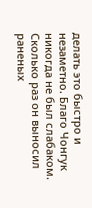делать это быстро и незаметно. Благо Чонгук никогда не был слабаком. Сколько раз он выносил раненых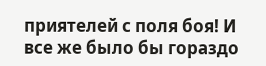приятелей с поля боя! И все же было бы гораздо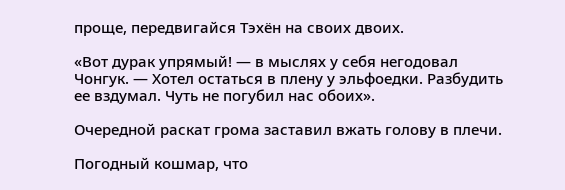проще, передвигайся Тэхён на своих двоих.

«Вот дурак упрямый! — в мыслях у себя негодовал Чонгук. — Хотел остаться в плену у эльфоедки. Разбудить ее вздумал. Чуть не погубил нас обоих».

Очередной раскат грома заставил вжать голову в плечи.

Погодный кошмар, что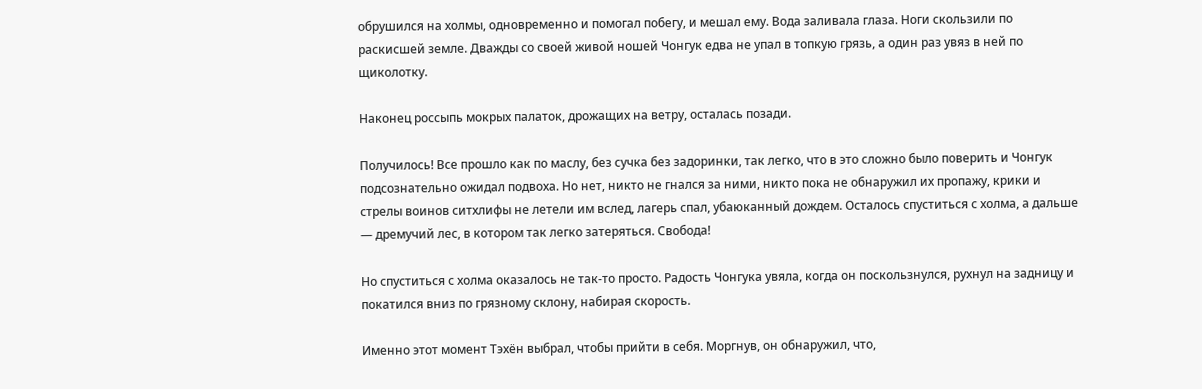обрушился на холмы, одновременно и помогал побегу, и мешал ему. Вода заливала глаза. Ноги скользили по раскисшей земле. Дважды со своей живой ношей Чонгук едва не упал в топкую грязь, а один раз увяз в ней по щиколотку.

Наконец россыпь мокрых палаток, дрожащих на ветру, осталась позади.

Получилось! Все прошло как по маслу, без сучка без задоринки, так легко, что в это сложно было поверить и Чонгук подсознательно ожидал подвоха. Но нет, никто не гнался за ними, никто пока не обнаружил их пропажу, крики и стрелы воинов ситхлифы не летели им вслед, лагерь спал, убаюканный дождем. Осталось спуститься с холма, а дальше — дремучий лес, в котором так легко затеряться. Свобода!

Но спуститься с холма оказалось не так-то просто. Радость Чонгука увяла, когда он поскользнулся, рухнул на задницу и покатился вниз по грязному склону, набирая скорость.

Именно этот момент Тэхён выбрал, чтобы прийти в себя. Моргнув, он обнаружил, что,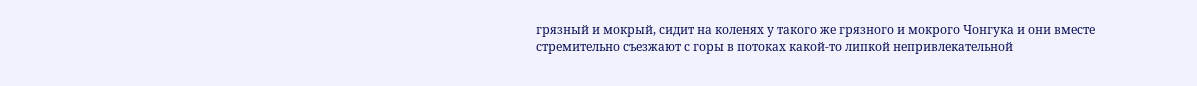грязный и мокрый, сидит на коленях у такого же грязного и мокрого Чонгука и они вместе стремительно съезжают с горы в потоках какой-то липкой непривлекательной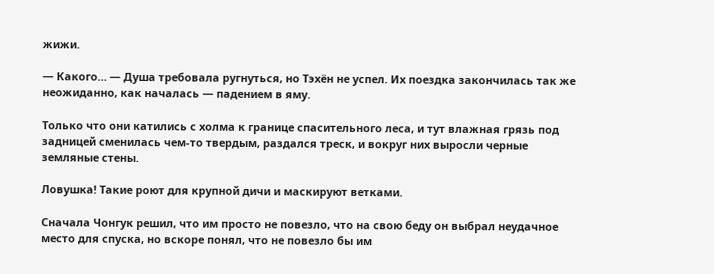жижи.

— Какого… — Душа требовала ругнуться, но Тэхён не успел. Их поездка закончилась так же неожиданно, как началась — падением в яму.

Только что они катились с холма к границе спасительного леса, и тут влажная грязь под задницей сменилась чем-то твердым, раздался треск, и вокруг них выросли черные земляные стены.

Ловушка! Такие роют для крупной дичи и маскируют ветками.

Сначала Чонгук решил, что им просто не повезло, что на свою беду он выбрал неудачное место для спуска, но вскоре понял, что не повезло бы им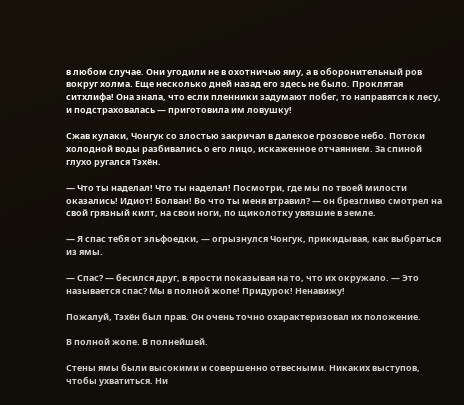в любом случае. Они угодили не в охотничью яму, а в оборонительный ров вокруг холма. Еще несколько дней назад его здесь не было. Проклятая ситхлифа! Она знала, что если пленники задумают побег, то направятся к лесу, и подстраховалась — приготовила им ловушку!

Сжав кулаки, Чонгук со злостью закричал в далекое грозовое небо. Потоки холодной воды разбивались о его лицо, искаженное отчаянием. За спиной глухо ругался Тэхён.

— Что ты наделал! Что ты наделал! Посмотри, где мы по твоей милости оказались! Идиот! Болван! Во что ты меня втравил? — он брезгливо смотрел на свой грязный килт, на свои ноги, по щиколотку увязшие в земле.

— Я спас тебя от эльфоедки, — огрызнулся Чонгук, прикидывая, как выбраться из ямы.

— Спас? — бесился друг, в ярости показывая на то, что их окружало. — Это называется спас? Мы в полной жопе! Придурок! Ненавижу!

Пожалуй, Тэхён был прав. Он очень точно охарактеризовал их положение.

В полной жопе. В полнейшей.

Стены ямы были высокими и совершенно отвесными. Никаких выступов, чтобы ухватиться. Ни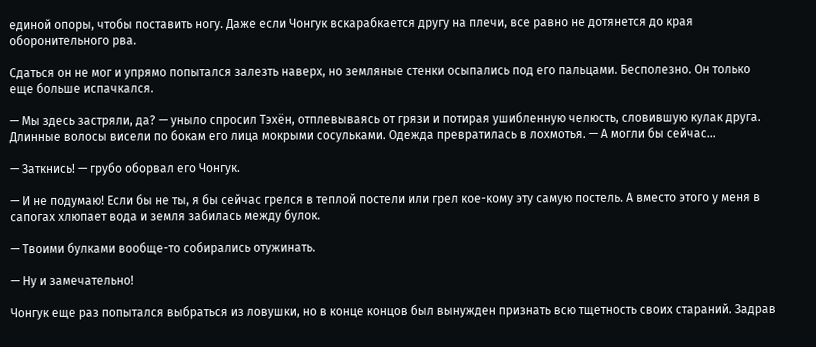единой опоры, чтобы поставить ногу. Даже если Чонгук вскарабкается другу на плечи, все равно не дотянется до края оборонительного рва.

Сдаться он не мог и упрямо попытался залезть наверх, но земляные стенки осыпались под его пальцами. Бесполезно. Он только еще больше испачкался.

— Мы здесь застряли, да? — уныло спросил Тэхён, отплевываясь от грязи и потирая ушибленную челюсть, словившую кулак друга. Длинные волосы висели по бокам его лица мокрыми сосульками. Одежда превратилась в лохмотья. — А могли бы сейчас…

— Заткнись! — грубо оборвал его Чонгук.

— И не подумаю! Если бы не ты, я бы сейчас грелся в теплой постели или грел кое-кому эту самую постель. А вместо этого у меня в сапогах хлюпает вода и земля забилась между булок.

— Твоими булками вообще-то собирались отужинать.

— Ну и замечательно!

Чонгук еще раз попытался выбраться из ловушки, но в конце концов был вынужден признать всю тщетность своих стараний. Задрав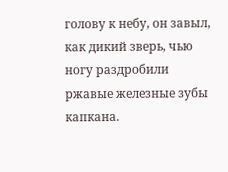голову к небу, он завыл, как дикий зверь, чью ногу раздробили ржавые железные зубы капкана.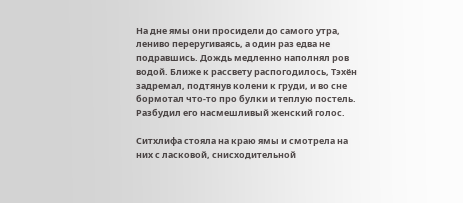На дне ямы они просидели до самого утра, лениво переругиваясь, а один раз едва не подравшись. Дождь медленно наполнял ров водой. Ближе к рассвету распогодилось, Тэхён задремал, подтянув колени к груди, и во сне бормотал что-то про булки и теплую постель. Разбудил его насмешливый женский голос.

Ситхлифа стояла на краю ямы и смотрела на них с ласковой, снисходительной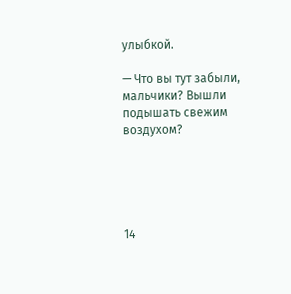улыбкой.

— Что вы тут забыли, мальчики? Вышли подышать свежим воздухом?





14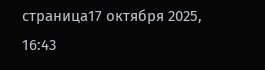страница17 октября 2025, 16:43